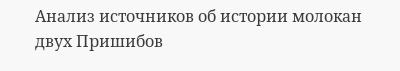Анализ источников об истории молокан двух Пришибов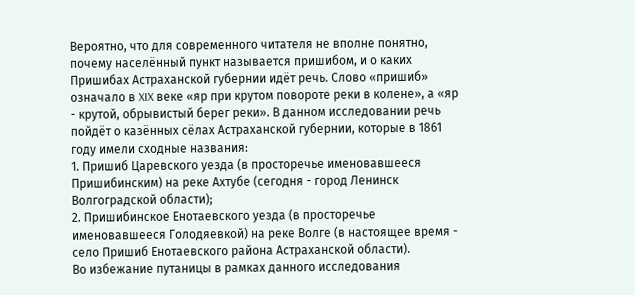Вероятно, что для современного читателя не вполне понятно, почему населённый пункт называется пришибом, и о каких Пришибах Астраханской губернии идёт речь. Слово «пришиб» означало в XIX веке «яр при крутом повороте реки в колене», а «яр - крутой, обрывистый берег реки». В данном исследовании речь пойдёт о казённых сёлах Астраханской губернии, которые в 1861 году имели сходные названия:
1. Пришиб Царевского уезда (в просторечье именовавшееся Пришибинским) на реке Ахтубе (сегодня - город Ленинск Волгоградской области);
2. Пришибинское Енотаевского уезда (в просторечье именовавшееся Голодяевкой) на реке Волге (в настоящее время - село Пришиб Енотаевского района Астраханской области).
Во избежание путаницы в рамках данного исследования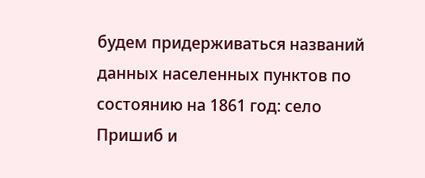будем придерживаться названий данных населенных пунктов по состоянию на 1861 год: село Пришиб и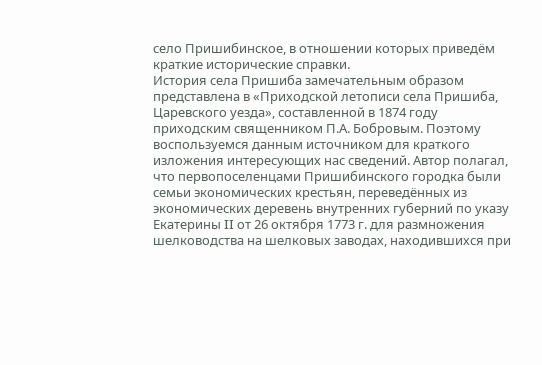село Пришибинское, в отношении которых приведём краткие исторические справки.
История села Пришиба замечательным образом представлена в «Приходской летописи села Пришиба, Царевского уезда», составленной в 1874 году приходским священником П.А. Бобровым. Поэтому воспользуемся данным источником для краткого изложения интересующих нас сведений. Автор полагал, что первопоселенцами Пришибинского городка были семьи экономических крестьян, переведённых из экономических деревень внутренних губерний по указу Екатерины II от 26 октября 1773 г. для размножения шелководства на шелковых заводах, находившихся при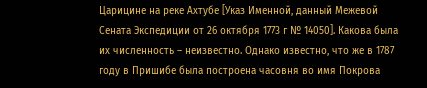Царицине на реке Ахтубе [Указ Именной, данный Межевой Сената Экспедиции от 26 октября 1773 г № 14050]. Какова была их численность – неизвестно. Однако известно, что же в 1787 году в Пришибе была построена часовня во имя Покрова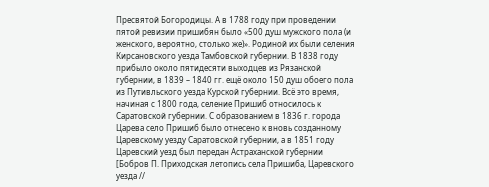Пресвятой Богородицы. А в 1788 году при проведении пятой ревизии пришибян было «500 душ мужского пола (и женского, вероятно, столько же)». Родиной их были селения Кирсановского уезда Тамбовской губернии. В 1838 году прибыло около пятидесяти выходцев из Рязанской губернии, в 1839 – 1840 гг. ещё около 150 душ обоего пола из Путивльского уезда Курской губернии. Всё это время, начиная с 1800 года, селение Пришиб относилось к Саратовской губернии. С образованием в 1836 г. города Царева село Пришиб было отнесено к вновь созданному Царевскому уезду Саратовской губернии, а в 1851 году Царевский уезд был передан Астраханской губернии [Бобров П. Приходская летопись села Пришиба, Царевского уезда //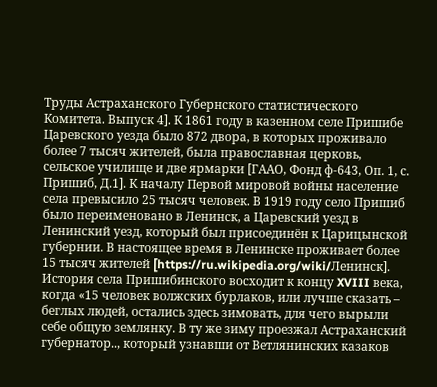Труды Астраханского Губернского статистического Комитета. Выпуск 4]. К 1861 году в казенном селе Пришибе Царевского уезда было 872 двора, в которых проживало более 7 тысяч жителей, была православная церковь, сельское училище и две ярмарки [ГААО, Фонд ф-643, Оп. 1, с. Пришиб, Д.1]. К началу Первой мировой войны население села превысило 25 тысяч человек. В 1919 году село Пришиб было переименовано в Ленинск, а Царевский уезд в Ленинский уезд, который был присоединён к Царицынской губернии. В настоящее время в Ленинске проживает более 15 тысяч жителей [https://ru.wikipedia.org/wiki/Ленинск].
История села Пришибинского восходит к концу XVIII века, когда «15 человек волжских бурлаков, или лучше сказать – беглых людей, остались здесь зимовать, для чего вырыли себе общую землянку. В ту же зиму проезжал Астраханский губернатор.., который узнавши от Ветлянинских казаков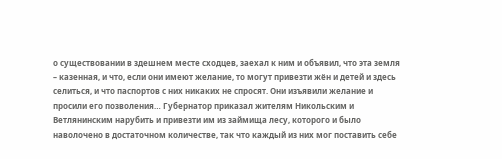о существовании в здешнем месте сходцев, заехал к ним и объявил, что эта земля – казенная, и что, если они имеют желание, то могут привезти жён и детей и здесь селиться, и что паспортов с них никаких не спросят. Они изъявили желание и просили его позволения… Губернатор приказал жителям Никольским и Ветлянинским нарубить и привезти им из займища лесу, которого и было наволочено в достаточном количестве, так что каждый из них мог поставить себе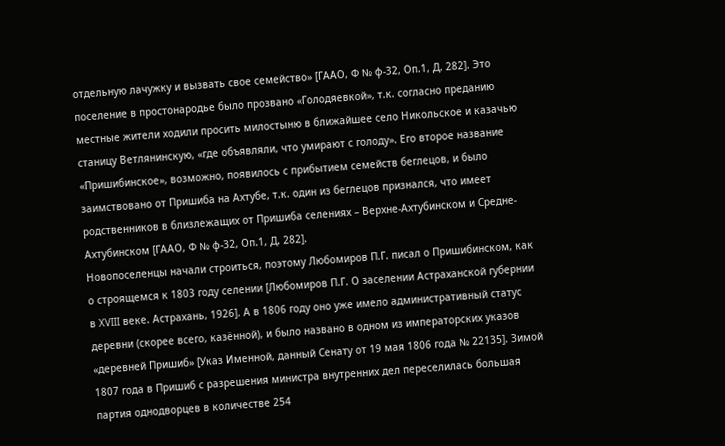отдельную лачужку и вызвать свое семейство» [ГААО, Ф № ф-32, Оп.1, Д. 282]. Это поселение в простонародье было прозвано «Голодяевкой», т.к. согласно преданию местные жители ходили просить милостыню в ближайшее село Никольское и казачью станицу Ветлянинскую, «где объявляли, что умирают с голоду». Его второе название «Пришибинское», возможно, появилось с прибытием семейств беглецов, и было заимствовано от Пришиба на Ахтубе, т.к. один из беглецов признался, что имеет родственников в близлежащих от Пришиба селениях – Верхне-Ахтубинском и Средне-Ахтубинском [ГААО, Ф № ф-32, Оп.1, Д. 282].
Новопоселенцы начали строиться, поэтому Любомиров П.Г. писал о Пришибинском, как о строящемся к 1803 году селении [Любомиров П.Г. О заселении Астраханской губернии в XVIII веке. Астрахань, 1926]. А в 1806 году оно уже имело административный статус деревни (скорее всего, казённой), и было названо в одном из императорских указов «деревней Пришиб» [Указ Именной, данный Сенату от 19 мая 1806 года № 22135]. Зимой 1807 года в Пришиб с разрешения министра внутренних дел переселилась большая партия однодворцев в количестве 254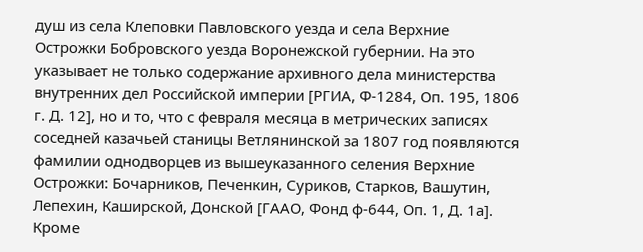душ из села Клеповки Павловского уезда и села Верхние Острожки Бобровского уезда Воронежской губернии. На это указывает не только содержание архивного дела министерства внутренних дел Российской империи [РГИА, Ф-1284, Оп. 195, 1806 г. Д. 12], но и то, что с февраля месяца в метрических записях соседней казачьей станицы Ветлянинской за 1807 год появляются фамилии однодворцев из вышеуказанного селения Верхние Острожки: Бочарников, Печенкин, Суриков, Старков, Вашутин, Лепехин, Каширской, Донской [ГААО, Фонд ф-644, Оп. 1, Д. 1а]. Кроме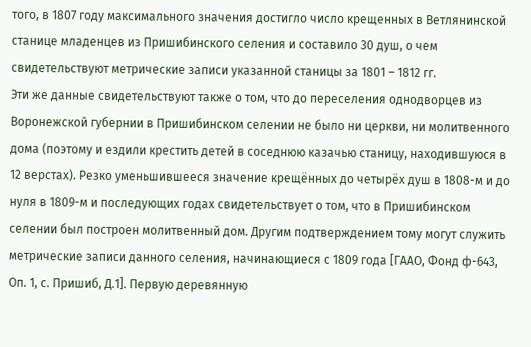того, в 1807 году максимального значения достигло число крещенных в Ветлянинской станице младенцев из Пришибинского селения и составило 30 душ, о чем свидетельствуют метрические записи указанной станицы за 1801 – 1812 гг.
Эти же данные свидетельствуют также о том, что до переселения однодворцев из Воронежской губернии в Пришибинском селении не было ни церкви, ни молитвенного дома (поэтому и ездили крестить детей в соседнюю казачью станицу, находившуюся в 12 верстах). Резко уменьшившееся значение крещённых до четырёх душ в 1808-м и до нуля в 1809-м и последующих годах свидетельствует о том, что в Пришибинском селении был построен молитвенный дом. Другим подтверждением тому могут служить метрические записи данного селения, начинающиеся с 1809 года [ГААО, Фонд ф-643, Оп. 1, с. Пришиб, Д.1]. Первую деревянную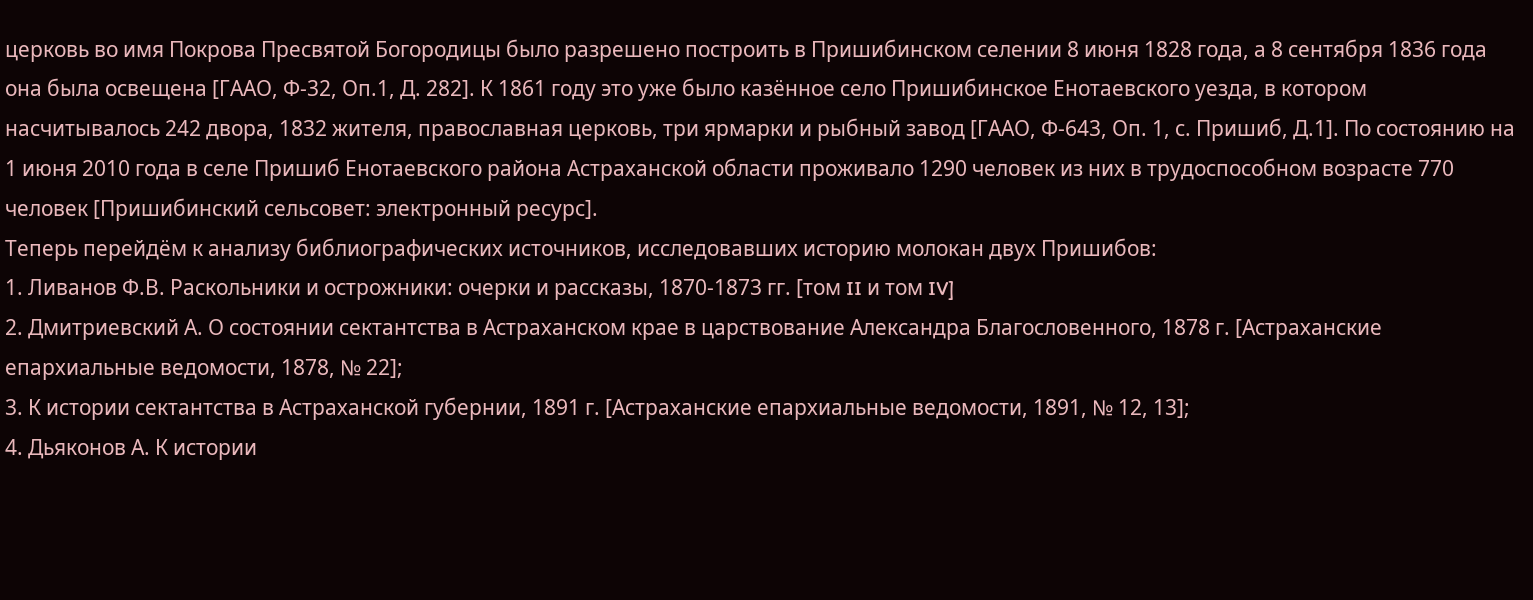церковь во имя Покрова Пресвятой Богородицы было разрешено построить в Пришибинском селении 8 июня 1828 года, а 8 сентября 1836 года она была освещена [ГААО, Ф-32, Оп.1, Д. 282]. К 1861 году это уже было казённое село Пришибинское Енотаевского уезда, в котором насчитывалось 242 двора, 1832 жителя, православная церковь, три ярмарки и рыбный завод [ГААО, Ф-643, Оп. 1, с. Пришиб, Д.1]. По состоянию на 1 июня 2010 года в селе Пришиб Енотаевского района Астраханской области проживало 1290 человек из них в трудоспособном возрасте 770 человек [Пришибинский сельсовет: электронный ресурс].
Теперь перейдём к анализу библиографических источников, исследовавших историю молокан двух Пришибов:
1. Ливанов Ф.В. Раскольники и острожники: очерки и рассказы, 1870-1873 гг. [том II и том IV]
2. Дмитриевский А. О состоянии сектантства в Астраханском крае в царствование Александра Благословенного, 1878 г. [Астраханские епархиальные ведомости, 1878, № 22];
3. К истории сектантства в Астраханской губернии, 1891 г. [Астраханские епархиальные ведомости, 1891, № 12, 13];
4. Дьяконов А. К истории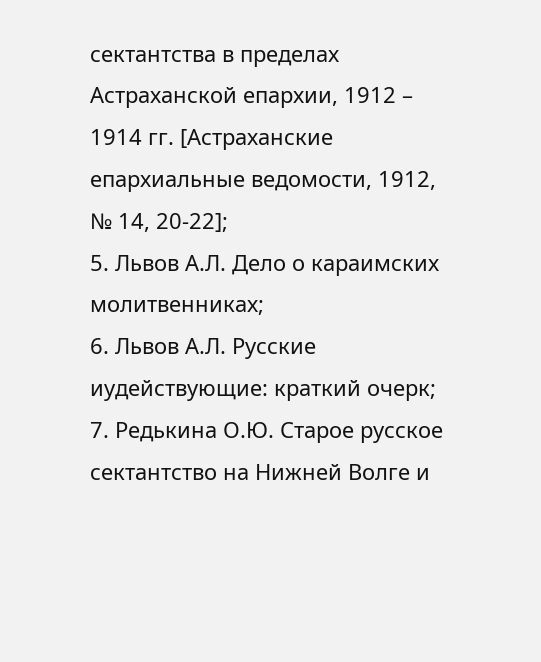сектантства в пределах Астраханской епархии, 1912 – 1914 гг. [Астраханские епархиальные ведомости, 1912, № 14, 20-22];
5. Львов А.Л. Дело о караимских молитвенниках;
6. Львов А.Л. Русские иудействующие: краткий очерк;
7. Редькина О.Ю. Старое русское сектантство на Нижней Волге и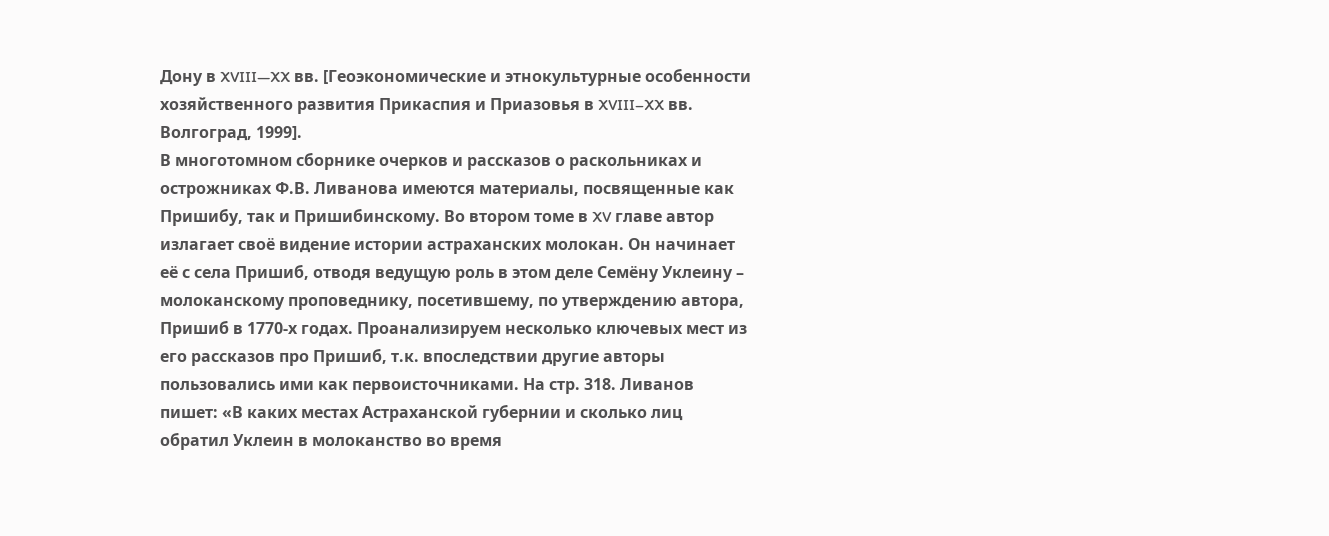Дону в XVIII—XX вв. [Геоэкономические и этнокультурные особенности хозяйственного развития Прикаспия и Приазовья в XVIII–XX вв. Волгоград, 1999].
В многотомном сборнике очерков и рассказов о раскольниках и острожниках Ф.В. Ливанова имеются материалы, посвященные как Пришибу, так и Пришибинскому. Во втором томе в XV главе автор излагает своё видение истории астраханских молокан. Он начинает её с села Пришиб, отводя ведущую роль в этом деле Семёну Уклеину – молоканскому проповеднику, посетившему, по утверждению автора, Пришиб в 1770-х годах. Проанализируем несколько ключевых мест из его рассказов про Пришиб, т.к. впоследствии другие авторы пользовались ими как первоисточниками. На стр. 318. Ливанов пишет: «В каких местах Астраханской губернии и сколько лиц обратил Уклеин в молоканство во время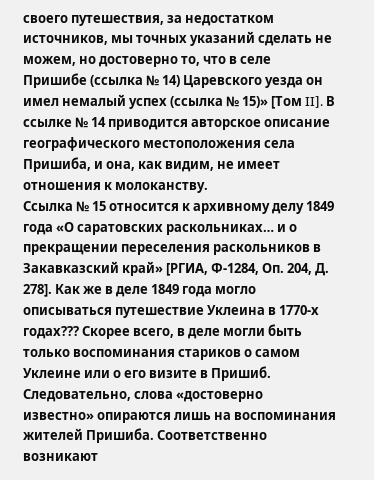своего путешествия, за недостатком источников, мы точных указаний сделать не можем, но достоверно то, что в селе Пришибе (ссылка № 14) Царевского уезда он имел немалый успех (ссылка № 15)» [Том II]. В ссылке № 14 приводится авторское описание географического местоположения села Пришиба, и она, как видим, не имеет отношения к молоканству.
Ссылка № 15 относится к архивному делу 1849 года «О саратовских раскольниках… и о прекращении переселения раскольников в Закавказский край» [РГИА, Ф-1284, Оп. 204, Д. 278]. Как же в деле 1849 года могло описываться путешествие Уклеина в 1770-х годах??? Скорее всего, в деле могли быть только воспоминания стариков о самом Уклеине или о его визите в Пришиб. Следовательно, слова «достоверно известно» опираются лишь на воспоминания жителей Пришиба. Соответственно возникают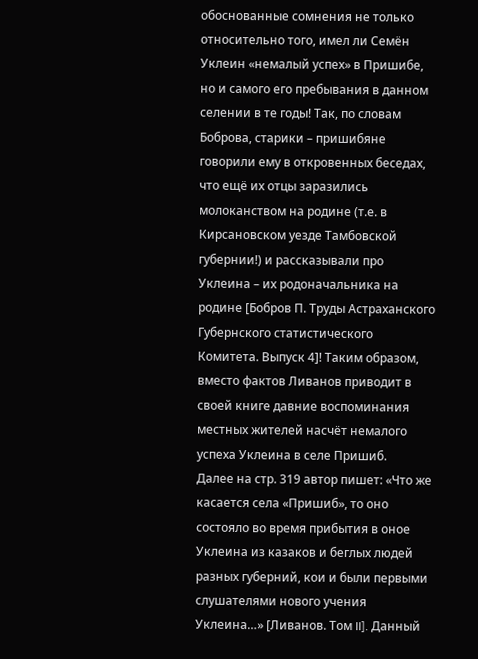обоснованные сомнения не только относительно того, имел ли Семён Уклеин «немалый успех» в Пришибе, но и самого его пребывания в данном селении в те годы! Так, по словам Боброва, старики – пришибяне говорили ему в откровенных беседах, что ещё их отцы заразились молоканством на родине (т.е. в Кирсановском уезде Тамбовской губернии!) и рассказывали про Уклеина – их родоначальника на родине [Бобров П. Труды Астраханского Губернского статистического Комитета. Выпуск 4]! Таким образом, вместо фактов Ливанов приводит в своей книге давние воспоминания местных жителей насчёт немалого успеха Уклеина в селе Пришиб.
Далее на стр. 319 автор пишет: «Что же касается села «Пришиб», то оно состояло во время прибытия в оное Уклеина из казаков и беглых людей разных губерний, кои и были первыми слушателями нового учения Уклеина…» [Ливанов. Том II]. Данный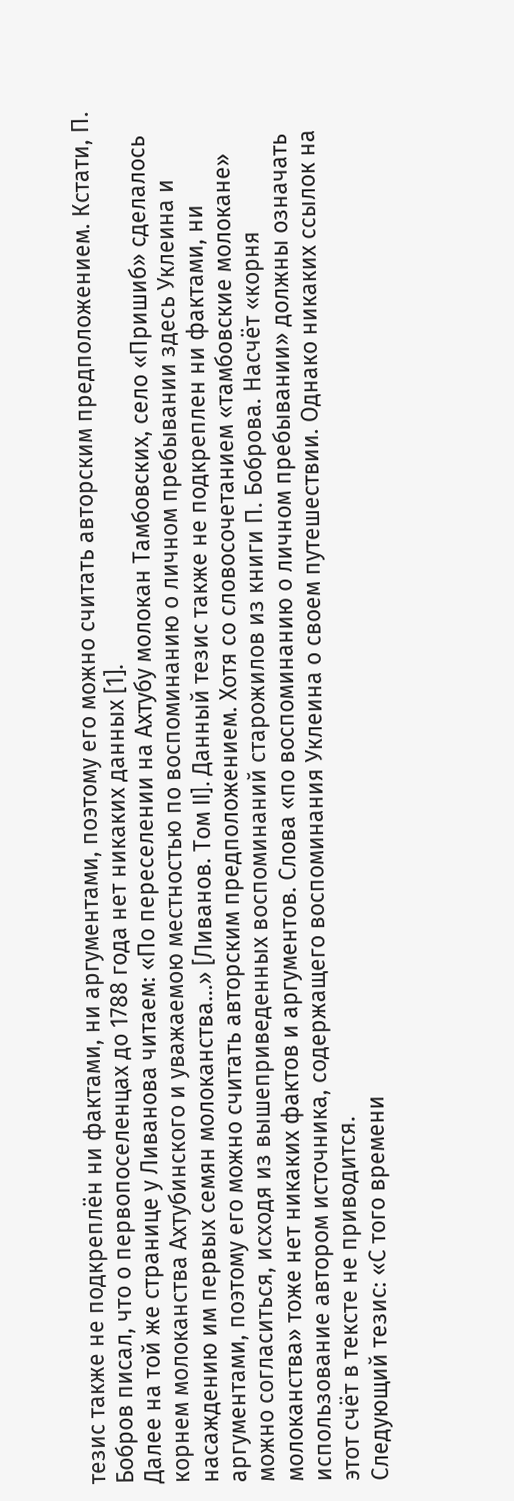тезис также не подкреплён ни фактами, ни аргументами, поэтому его можно считать авторским предположением. Кстати, П. Бобров писал, что о первопоселенцах до 1788 года нет никаких данных [1].
Далее на той же странице у Ливанова читаем: «По переселении на Ахтубу молокан Тамбовских, село «Пришиб» сделалось корнем молоканства Ахтубинского и уважаемою местностью по воспоминанию о личном пребывании здесь Уклеина и насаждению им первых семян молоканства…» [Ливанов. Том II]. Данный тезис также не подкреплен ни фактами, ни аргументами, поэтому его можно считать авторским предположением. Хотя со словосочетанием «тамбовские молокане» можно согласиться, исходя из вышеприведенных воспоминаний старожилов из книги П. Боброва. Насчёт «корня молоканства» тоже нет никаких фактов и аргументов. Слова «по воспоминанию о личном пребывании» должны означать использование автором источника, содержащего воспоминания Уклеина о своем путешествии. Однако никаких ссылок на этот счёт в тексте не приводится.
Следующий тезис: «С того времени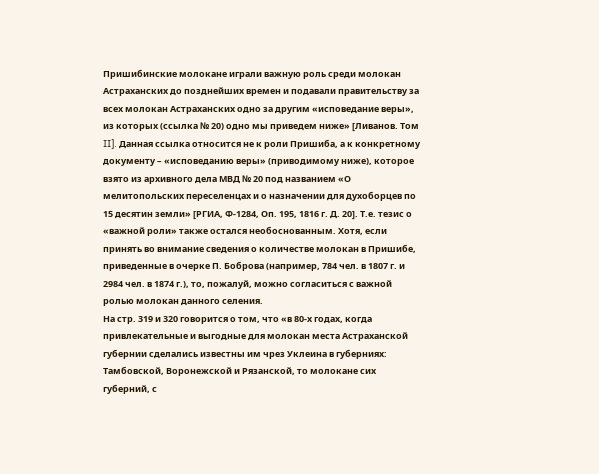Пришибинские молокане играли важную роль среди молокан Астраханских до позднейших времен и подавали правительству за всех молокан Астраханских одно за другим «исповедание веры», из которых (ссылка № 20) одно мы приведем ниже» [Ливанов. Том II]. Данная ссылка относится не к роли Пришиба, а к конкретному документу – «исповеданию веры» (приводимому ниже), которое взято из архивного дела МВД № 20 под названием «О мелитопольских переселенцах и о назначении для духоборцев по 15 десятин земли» [РГИА, Ф-1284, Оп. 195, 1816 г. Д. 20]. Т.е. тезис о «важной роли» также остался необоснованным. Хотя, если принять во внимание сведения о количестве молокан в Пришибе, приведенные в очерке П. Боброва (например, 784 чел. в 1807 г. и 2984 чел. в 1874 г.), то, пожалуй, можно согласиться с важной ролью молокан данного селения.
На стр. 319 и 320 говорится о том, что «в 80-х годах, когда привлекательные и выгодные для молокан места Астраханской губернии сделались известны им чрез Уклеина в губерниях: Тамбовской, Воронежской и Рязанской, то молокане сих губерний, с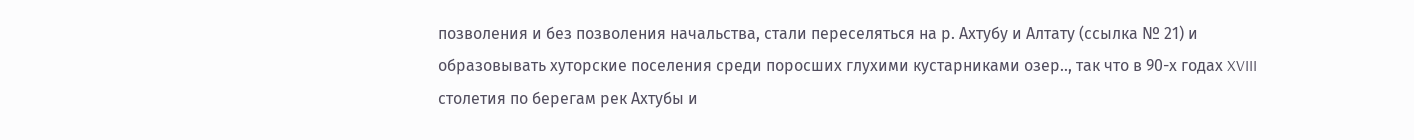позволения и без позволения начальства, стали переселяться на р. Ахтубу и Алтату (ссылка № 21) и образовывать хуторские поселения среди поросших глухими кустарниками озер.., так что в 90-х годах XVIII столетия по берегам рек Ахтубы и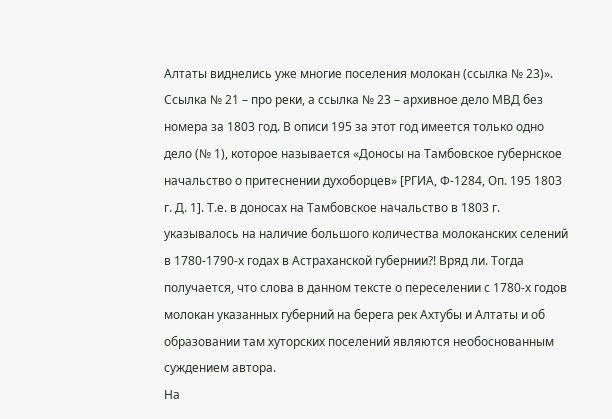Алтаты виднелись уже многие поселения молокан (ссылка № 23)». Ссылка № 21 – про реки, а ссылка № 23 – архивное дело МВД без номера за 1803 год. В описи 195 за этот год имеется только одно дело (№ 1), которое называется «Доносы на Тамбовское губернское начальство о притеснении духоборцев» [РГИА, Ф-1284, Оп. 195 1803 г. Д. 1]. Т.е. в доносах на Тамбовское начальство в 1803 г. указывалось на наличие большого количества молоканских селений в 1780-1790-х годах в Астраханской губернии?! Вряд ли. Тогда получается, что слова в данном тексте о переселении с 1780-х годов молокан указанных губерний на берега рек Ахтубы и Алтаты и об образовании там хуторских поселений являются необоснованным суждением автора.
На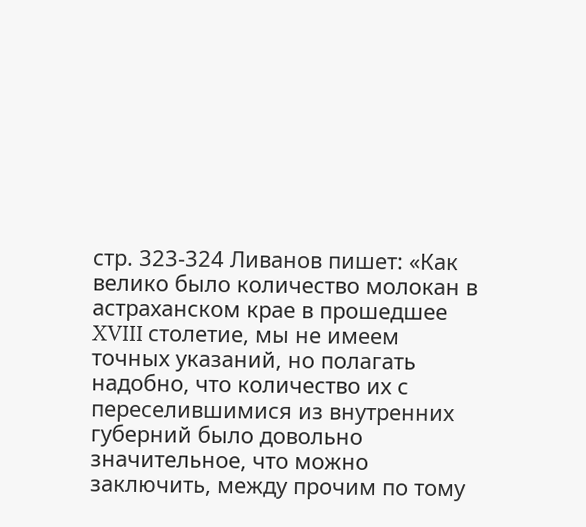стр. 323-324 Ливанов пишет: «Как велико было количество молокан в астраханском крае в прошедшее XVIII столетие, мы не имеем точных указаний, но полагать надобно, что количество их с переселившимися из внутренних губерний было довольно значительное, что можно заключить, между прочим по тому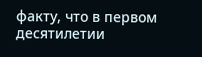факту, что в первом десятилетии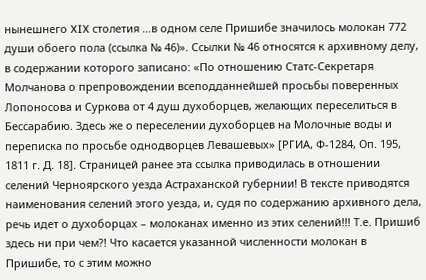нынешнего XIX столетия …в одном селе Пришибе значилось молокан 772 души обоего пола (ссылка № 46)». Ссылки № 46 относятся к архивному делу, в содержании которого записано: «По отношению Статс-Секретаря Молчанова о препровождении всеподданнейшей просьбы поверенных Лопоносова и Суркова от 4 душ духоборцев, желающих переселиться в Бессарабию. Здесь же о переселении духоборцев на Молочные воды и переписка по просьбе однодворцев Левашевых» [РГИА, Ф-1284, Оп. 195, 1811 г. Д. 18]. Страницей ранее эта ссылка приводилась в отношении селений Черноярского уезда Астраханской губернии! В тексте приводятся наименования селений этого уезда, и, судя по содержанию архивного дела, речь идет о духоборцах – молоканах именно из этих селений!!! Т.е. Пришиб здесь ни при чем?! Что касается указанной численности молокан в Пришибе, то с этим можно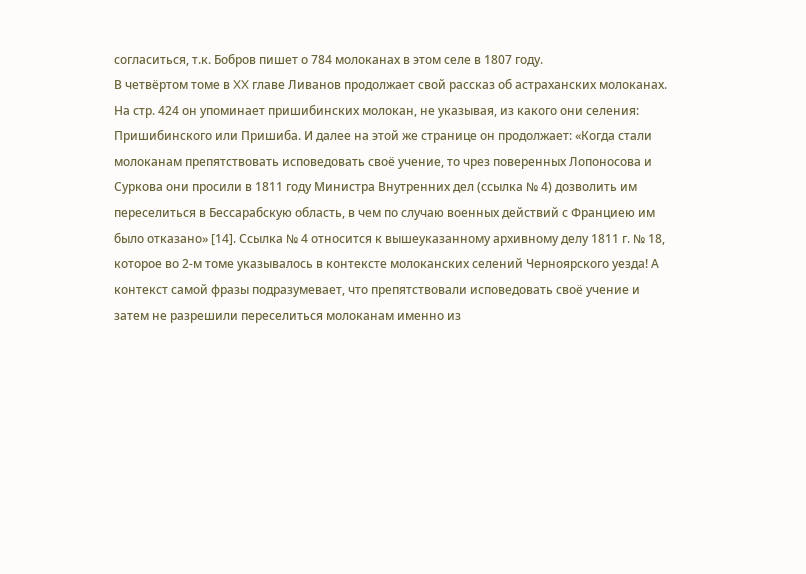согласиться, т.к. Бобров пишет о 784 молоканах в этом селе в 1807 году.
В четвёртом томе в XX главе Ливанов продолжает свой рассказ об астраханских молоканах. На стр. 424 он упоминает пришибинских молокан, не указывая, из какого они селения: Пришибинского или Пришиба. И далее на этой же странице он продолжает: «Когда стали молоканам препятствовать исповедовать своё учение, то чрез поверенных Лопоносова и Суркова они просили в 1811 году Министра Внутренних дел (ссылка № 4) дозволить им переселиться в Бессарабскую область, в чем по случаю военных действий с Франциею им было отказано» [14]. Ссылка № 4 относится к вышеуказанному архивному делу 1811 г. № 18, которое во 2-м томе указывалось в контексте молоканских селений Черноярского уезда! А контекст самой фразы подразумевает, что препятствовали исповедовать своё учение и затем не разрешили переселиться молоканам именно из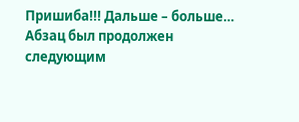Пришиба!!! Дальше – больше… Абзац был продолжен следующим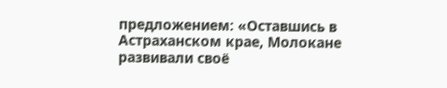предложением: «Оставшись в Астраханском крае, Молокане развивали своё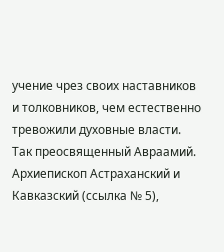учение чрез своих наставников и толковников, чем естественно тревожили духовные власти. Так преосвященный Авраамий. Архиепископ Астраханский и Кавказский (ссылка № 5),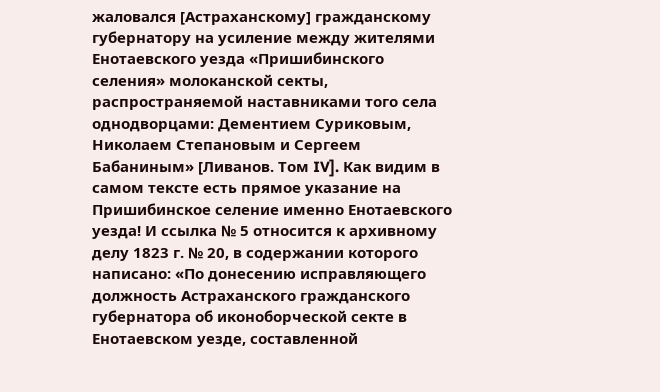жаловался [Астраханскому] гражданскому губернатору на усиление между жителями Енотаевского уезда «Пришибинского селения» молоканской секты, распространяемой наставниками того села однодворцами: Дементием Суриковым, Николаем Степановым и Сергеем Бабаниным» [Ливанов. Том IV]. Как видим в самом тексте есть прямое указание на Пришибинское селение именно Енотаевского уезда! И ссылка № 5 относится к архивному делу 1823 г. № 20, в содержании которого написано: «По донесению исправляющего должность Астраханского гражданского губернатора об иконоборческой секте в Енотаевском уезде, составленной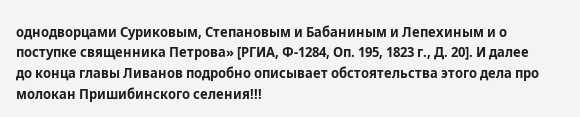однодворцами Суриковым, Степановым и Бабаниным и Лепехиным и о поступке священника Петрова» [РГИА, Ф-1284, Оп. 195, 1823 г., Д. 20]. И далее до конца главы Ливанов подробно описывает обстоятельства этого дела про молокан Пришибинского селения!!!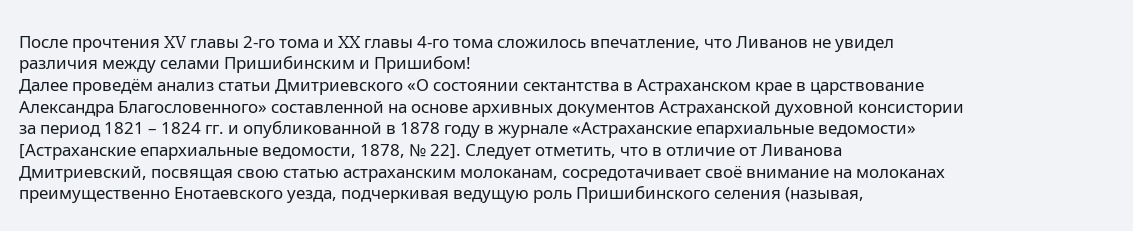После прочтения XV главы 2-го тома и XX главы 4-го тома сложилось впечатление, что Ливанов не увидел различия между селами Пришибинским и Пришибом!
Далее проведём анализ статьи Дмитриевского «О состоянии сектантства в Астраханском крае в царствование Александра Благословенного» составленной на основе архивных документов Астраханской духовной консистории за период 1821 – 1824 гг. и опубликованной в 1878 году в журнале «Астраханские епархиальные ведомости» [Астраханские епархиальные ведомости, 1878, № 22]. Следует отметить, что в отличие от Ливанова Дмитриевский, посвящая свою статью астраханским молоканам, сосредотачивает своё внимание на молоканах преимущественно Енотаевского уезда, подчеркивая ведущую роль Пришибинского селения (называя,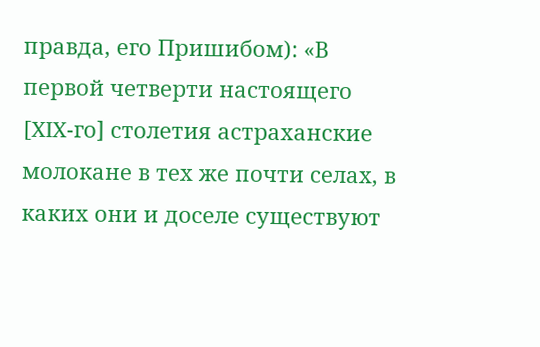правда, его Пришибом): «В первой четверти настоящего [XIX-го] столетия астраханские молокане в тех же почти селах, в каких они и доселе существуют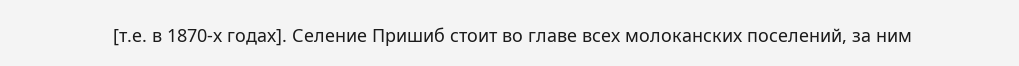[т.е. в 1870-х годах]. Селение Пришиб стоит во главе всех молоканских поселений, за ним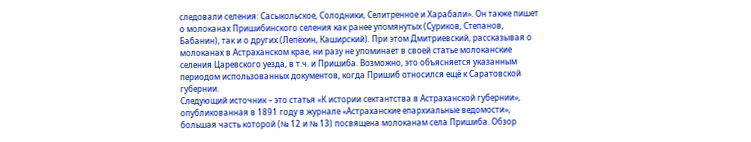следовали селения: Сасыкольское, Солодники, Селитренное и Харабали». Он также пишет о молоканах Пришибинского селения как ранее упомянутых (Суриков, Степанов, Бабанин), так и о других (Лепёхин, Каширский). При этом Дмитриевский, рассказывая о молоканах в Астраханском крае, ни разу не упоминает в своей статье молоканские селения Царевского уезда, в т.ч. и Пришиба. Возможно, это объясняется указанным периодом использованных документов, когда Пришиб относился ещё к Саратовской губернии.
Следующий источник – это статья «К истории сектантства в Астраханской губернии», опубликованная в 1891 году в журнале «Астраханские епархиальные ведомости», большая часть которой (№ 12 и № 13) посвящена молоканам села Пришиба. Обзор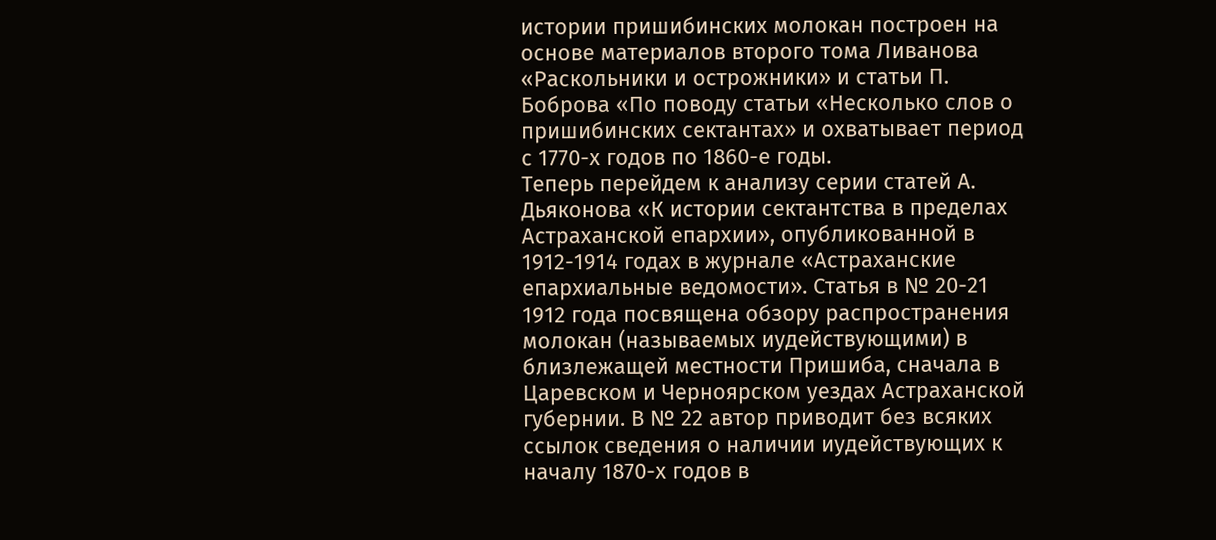истории пришибинских молокан построен на основе материалов второго тома Ливанова «Раскольники и острожники» и статьи П. Боброва «По поводу статьи «Несколько слов о пришибинских сектантах» и охватывает период с 1770-х годов по 1860-е годы.
Теперь перейдем к анализу серии статей А. Дьяконова «К истории сектантства в пределах Астраханской епархии», опубликованной в 1912-1914 годах в журнале «Астраханские епархиальные ведомости». Статья в № 20-21 1912 года посвящена обзору распространения молокан (называемых иудействующими) в близлежащей местности Пришиба, сначала в Царевском и Черноярском уездах Астраханской губернии. В № 22 автор приводит без всяких ссылок сведения о наличии иудействующих к началу 1870-х годов в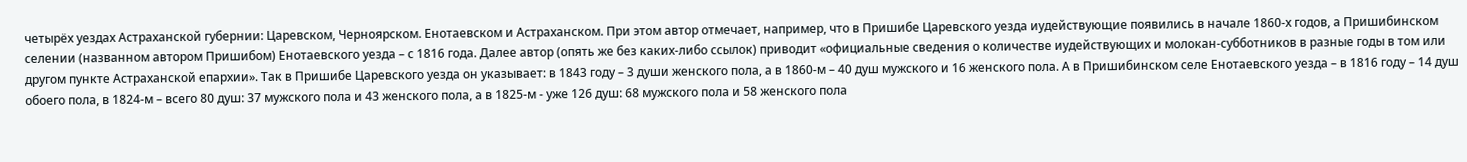четырёх уездах Астраханской губернии: Царевском, Черноярском. Енотаевском и Астраханском. При этом автор отмечает, например, что в Пришибе Царевского уезда иудействующие появились в начале 1860-х годов, а Пришибинском селении (названном автором Пришибом) Енотаевского уезда – с 1816 года. Далее автор (опять же без каких-либо ссылок) приводит «официальные сведения о количестве иудействующих и молокан-субботников в разные годы в том или другом пункте Астраханской епархии». Так в Пришибе Царевского уезда он указывает: в 1843 году – 3 души женского пола, а в 1860-м – 40 душ мужского и 16 женского пола. А в Пришибинском селе Енотаевского уезда – в 1816 году – 14 душ обоего пола, в 1824-м – всего 80 душ: 37 мужского пола и 43 женского пола, а в 1825-м - уже 126 душ: 68 мужского пола и 58 женского пола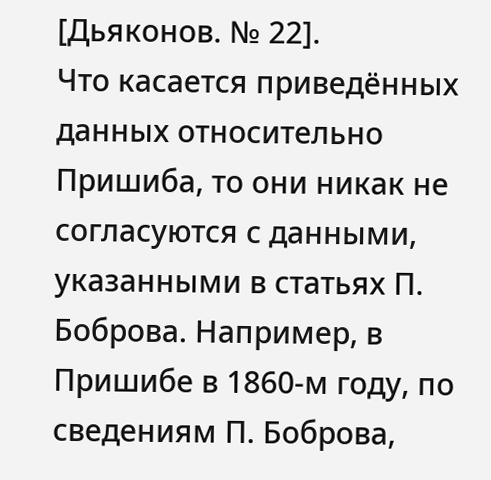[Дьяконов. № 22].
Что касается приведённых данных относительно Пришиба, то они никак не согласуются с данными, указанными в статьях П. Боброва. Например, в Пришибе в 1860-м году, по сведениям П. Боброва,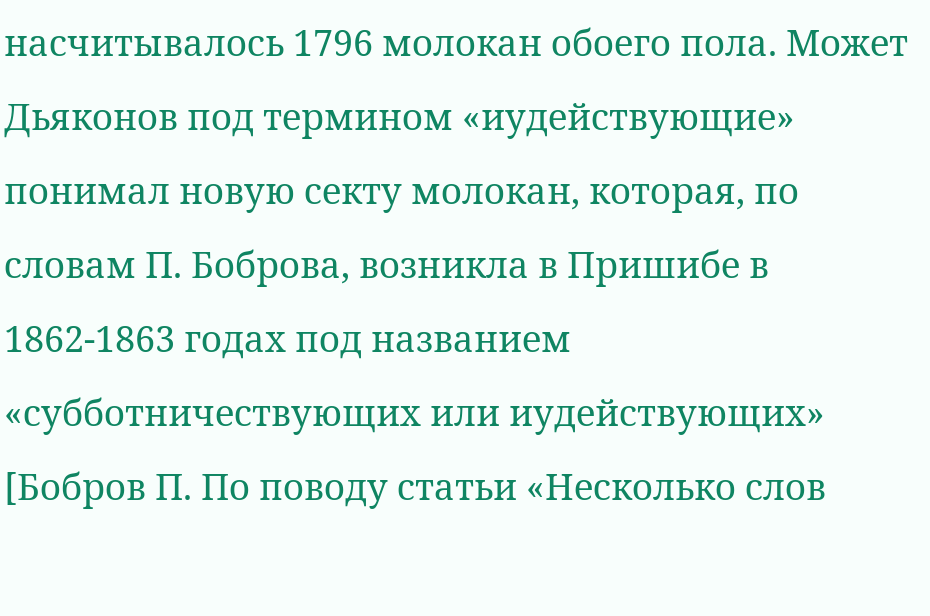насчитывалось 1796 молокан обоего пола. Может Дьяконов под термином «иудействующие» понимал новую секту молокан, которая, по словам П. Боброва, возникла в Пришибе в 1862-1863 годах под названием «субботничествующих или иудействующих» [Бобров П. По поводу статьи «Несколько слов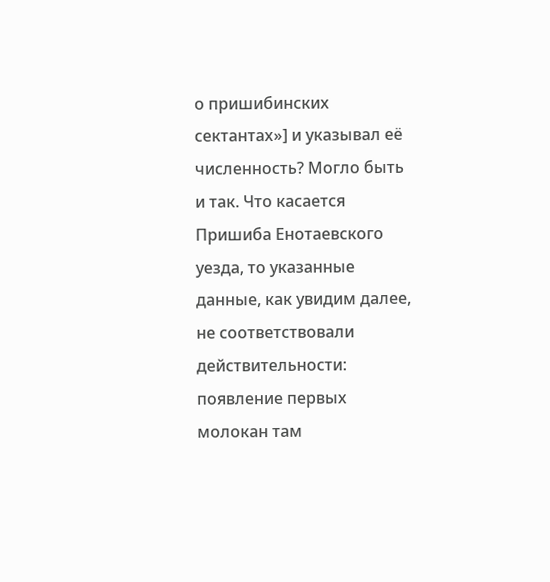о пришибинских сектантах»] и указывал её численность? Могло быть и так. Что касается Пришиба Енотаевского уезда, то указанные данные, как увидим далее, не соответствовали действительности: появление первых молокан там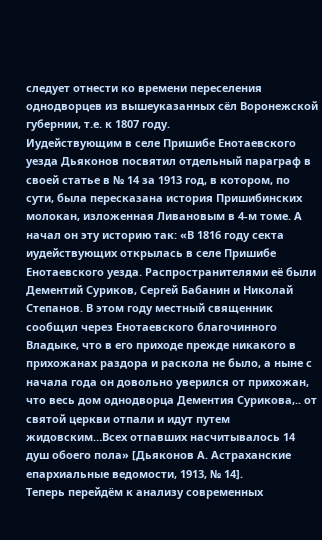следует отнести ко времени переселения однодворцев из вышеуказанных сёл Воронежской губернии, т.е. к 1807 году.
Иудействующим в селе Пришибе Енотаевского уезда Дьяконов посвятил отдельный параграф в своей статье в № 14 за 1913 год, в котором, по сути, была пересказана история Пришибинских молокан, изложенная Ливановым в 4-м томе. А начал он эту историю так: «В 1816 году секта иудействующих открылась в селе Пришибе Енотаевского уезда. Распространителями её были Дементий Суриков, Сергей Бабанин и Николай Степанов. В этом году местный священник сообщил через Енотаевского благочинного Владыке, что в его приходе прежде никакого в прихожанах раздора и раскола не было, а ныне с начала года он довольно уверился от прихожан, что весь дом однодворца Дементия Сурикова,.. от святой церкви отпали и идут путем жидовским…Всех отпавших насчитывалось 14 душ обоего пола» [Дьяконов А. Астраханские епархиальные ведомости, 1913, № 14].
Теперь перейдём к анализу современных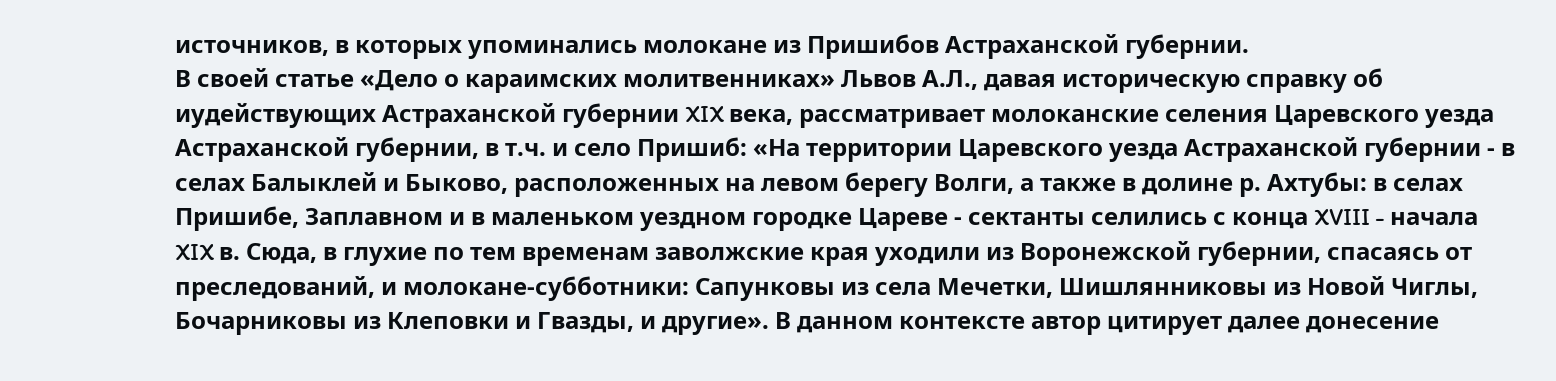источников, в которых упоминались молокане из Пришибов Астраханской губернии.
В своей статье «Дело о караимских молитвенниках» Львов А.Л., давая историческую справку об иудействующих Астраханской губернии XIX века, рассматривает молоканские селения Царевского уезда Астраханской губернии, в т.ч. и село Пришиб: «На территории Царевского уезда Астраханской губернии - в селах Балыклей и Быково, расположенных на левом берегу Волги, а также в долине р. Ахтубы: в селах Пришибе, Заплавном и в маленьком уездном городке Цареве - сектанты селились с конца XVIII - начала XIX в. Сюда, в глухие по тем временам заволжские края уходили из Воронежской губернии, спасаясь от преследований, и молокане-субботники: Сапунковы из села Мечетки, Шишлянниковы из Новой Чиглы, Бочарниковы из Клеповки и Гвазды, и другие». В данном контексте автор цитирует далее донесение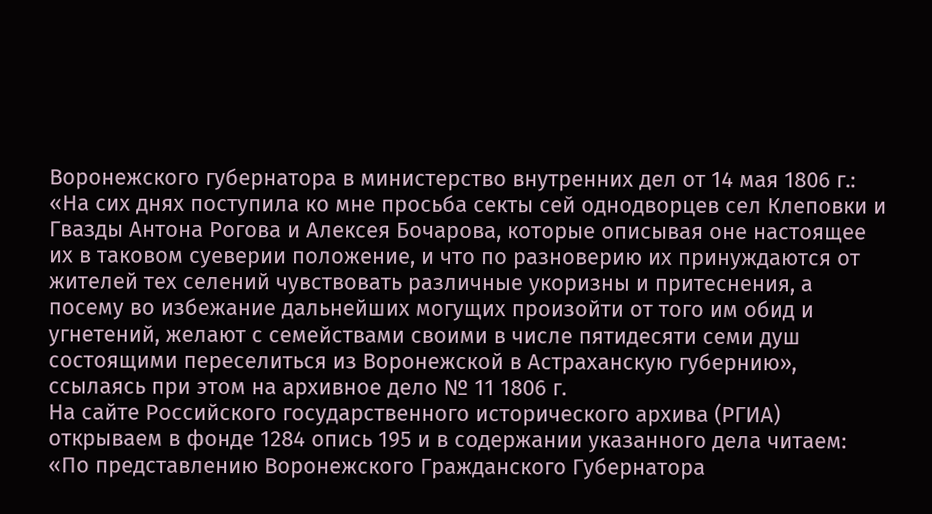Воронежского губернатора в министерство внутренних дел от 14 мая 1806 г.: «На сих днях поступила ко мне просьба секты сей однодворцев сел Клеповки и Гвазды Антона Рогова и Алексея Бочарова, которые описывая оне настоящее их в таковом суеверии положение, и что по разноверию их принуждаются от жителей тех селений чувствовать различные укоризны и притеснения, а посему во избежание дальнейших могущих произойти от того им обид и угнетений, желают с семействами своими в числе пятидесяти семи душ состоящими переселиться из Воронежской в Астраханскую губернию», ссылаясь при этом на архивное дело № 11 1806 г.
На сайте Российского государственного исторического архива (РГИА) открываем в фонде 1284 опись 195 и в содержании указанного дела читаем: «По представлению Воронежского Гражданского Губернатора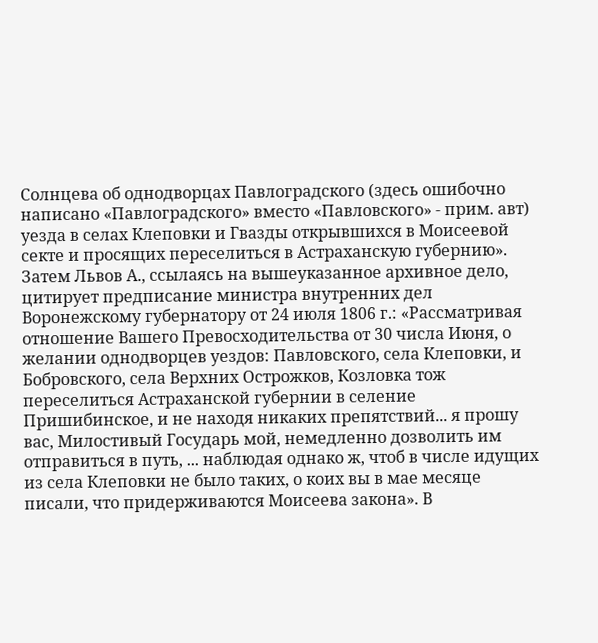Солнцева об однодворцах Павлоградского (здесь ошибочно написано «Павлоградского» вместо «Павловского» - прим. авт) уезда в селах Клеповки и Гвазды открывшихся в Моисеевой секте и просящих переселиться в Астраханскую губернию». Затем Львов А., ссылаясь на вышеуказанное архивное дело, цитирует предписание министра внутренних дел Воронежскому губернатору от 24 июля 1806 г.: «Рассматривая отношение Вашего Превосходительства от 30 числа Июня, о желании однодворцев уездов: Павловского, села Клеповки, и Бобровского, села Верхних Острожков, Козловка тож переселиться Астраханской губернии в селение Пришибинское, и не находя никаких препятствий... я прошу вас, Милостивый Государь мой, немедленно дозволить им отправиться в путь, ... наблюдая однако ж, чтоб в числе идущих из села Клеповки не было таких, о коих вы в мае месяце писали, что придерживаются Моисеева закона». В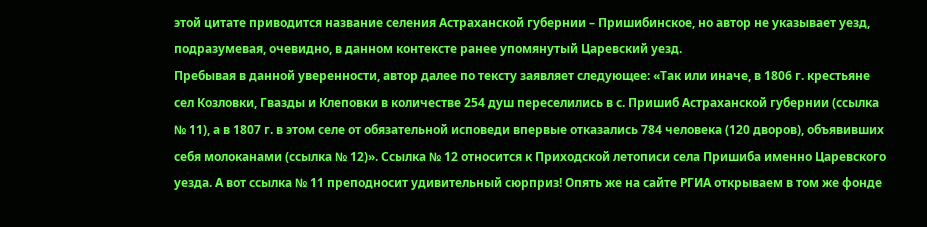этой цитате приводится название селения Астраханской губернии – Пришибинское, но автор не указывает уезд, подразумевая, очевидно, в данном контексте ранее упомянутый Царевский уезд.
Пребывая в данной уверенности, автор далее по тексту заявляет следующее: «Так или иначе, в 1806 г. крестьяне сел Козловки, Гвазды и Клеповки в количестве 254 душ переселились в с. Пришиб Астраханской губернии (ссылка № 11), а в 1807 г. в этом селе от обязательной исповеди впервые отказались 784 человека (120 дворов), объявивших себя молоканами (ссылка № 12)». Ссылка № 12 относится к Приходской летописи села Пришиба именно Царевского уезда. А вот ссылка № 11 преподносит удивительный сюрприз! Опять же на сайте РГИА открываем в том же фонде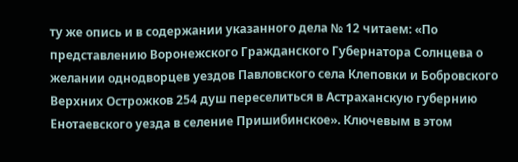ту же опись и в содержании указанного дела № 12 читаем: «По представлению Воронежского Гражданского Губернатора Солнцева о желании однодворцев уездов Павловского села Клеповки и Бобровского Верхних Острожков 254 душ переселиться в Астраханскую губернию Енотаевского уезда в селение Пришибинское». Ключевым в этом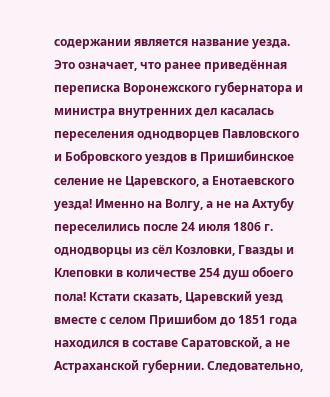содержании является название уезда. Это означает, что ранее приведённая переписка Воронежского губернатора и министра внутренних дел касалась переселения однодворцев Павловского и Бобровского уездов в Пришибинское селение не Царевского, а Енотаевского уезда! Именно на Волгу, а не на Ахтубу переселились после 24 июля 1806 г. однодворцы из сёл Козловки, Гвазды и Клеповки в количестве 254 душ обоего пола! Кстати сказать, Царевский уезд вместе с селом Пришибом до 1851 года находился в составе Саратовской, а не Астраханской губернии. Следовательно,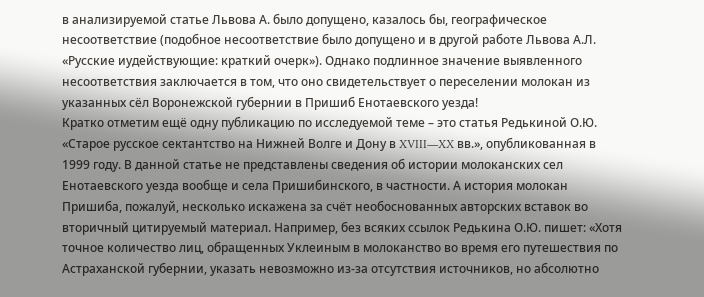в анализируемой статье Львова А. было допущено, казалось бы, географическое несоответствие (подобное несоответствие было допущено и в другой работе Львова А.Л. «Русские иудействующие: краткий очерк»). Однако подлинное значение выявленного несоответствия заключается в том, что оно свидетельствует о переселении молокан из указанных сёл Воронежской губернии в Пришиб Енотаевского уезда!
Кратко отметим ещё одну публикацию по исследуемой теме – это статья Редькиной О.Ю. «Старое русское сектантство на Нижней Волге и Дону в XVIII—XX вв.», опубликованная в 1999 году. В данной статье не представлены сведения об истории молоканских сел Енотаевского уезда вообще и села Пришибинского, в частности. А история молокан Пришиба, пожалуй, несколько искажена за счёт необоснованных авторских вставок во вторичный цитируемый материал. Например, без всяких ссылок Редькина О.Ю. пишет: «Хотя точное количество лиц, обращенных Уклеиным в молоканство во время его путешествия по Астраханской губернии, указать невозможно из-за отсутствия источников, но абсолютно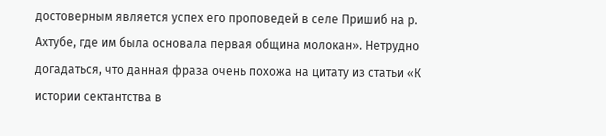достоверным является успех его проповедей в селе Пришиб на р. Ахтубе, где им была основала первая община молокан». Нетрудно догадаться, что данная фраза очень похожа на цитату из статьи «К истории сектантства в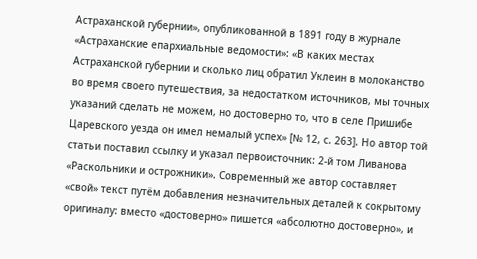Астраханской губернии», опубликованной в 1891 году в журнале «Астраханские епархиальные ведомости»: «В каких местах Астраханской губернии и сколько лиц обратил Уклеин в молоканство во время своего путешествия, за недостатком источников, мы точных указаний сделать не можем, но достоверно то, что в селе Пришибе Царевского уезда он имел немалый успех» [№ 12, с. 263]. Но автор той статьи поставил ссылку и указал первоисточник: 2-й том Ливанова «Раскольники и острожники». Современный же автор составляет «свой» текст путём добавления незначительных деталей к сокрытому оригиналу: вместо «достоверно» пишется «абсолютно достоверно», и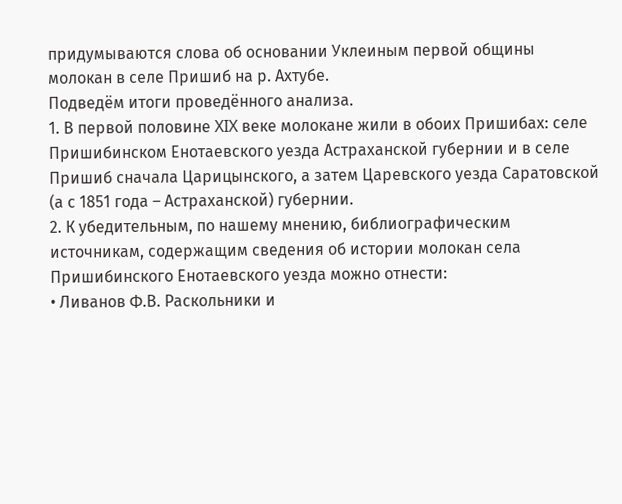придумываются слова об основании Уклеиным первой общины молокан в селе Пришиб на р. Ахтубе.
Подведём итоги проведённого анализа.
1. В первой половине XIX веке молокане жили в обоих Пришибах: селе Пришибинском Енотаевского уезда Астраханской губернии и в селе Пришиб сначала Царицынского, а затем Царевского уезда Саратовской (а с 1851 года – Астраханской) губернии.
2. К убедительным, по нашему мнению, библиографическим источникам, содержащим сведения об истории молокан села Пришибинского Енотаевского уезда можно отнести:
• Ливанов Ф.В. Раскольники и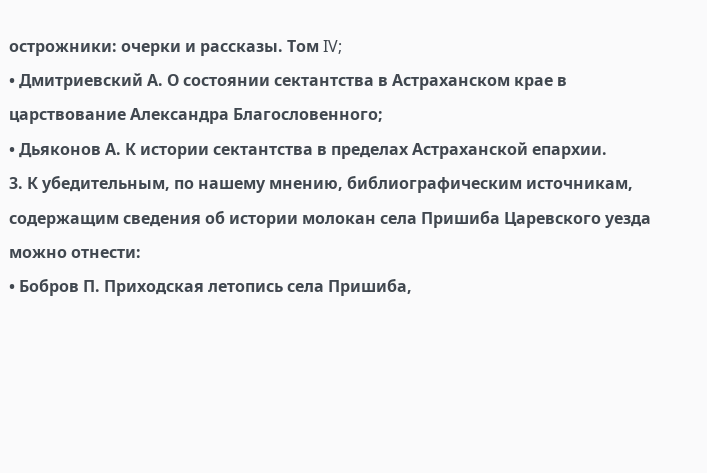острожники: очерки и рассказы. Том IV;
• Дмитриевский А. О состоянии сектантства в Астраханском крае в царствование Александра Благословенного;
• Дьяконов А. К истории сектантства в пределах Астраханской епархии.
3. К убедительным, по нашему мнению, библиографическим источникам, содержащим сведения об истории молокан села Пришиба Царевского уезда можно отнести:
• Бобров П. Приходская летопись села Пришиба,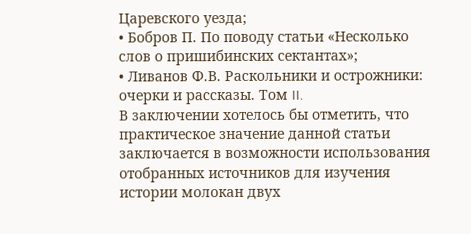Царевского уезда;
• Бобров П. По поводу статьи «Несколько слов о пришибинских сектантах»;
• Ливанов Ф.В. Раскольники и острожники: очерки и рассказы. Том II.
В заключении хотелось бы отметить, что практическое значение данной статьи заключается в возможности использования отобранных источников для изучения истории молокан двух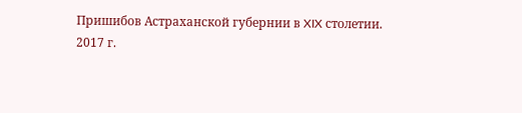Пришибов Астраханской губернии в XIX столетии.
2017 г.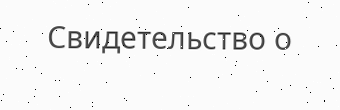Свидетельство о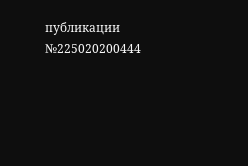публикации №225020200444